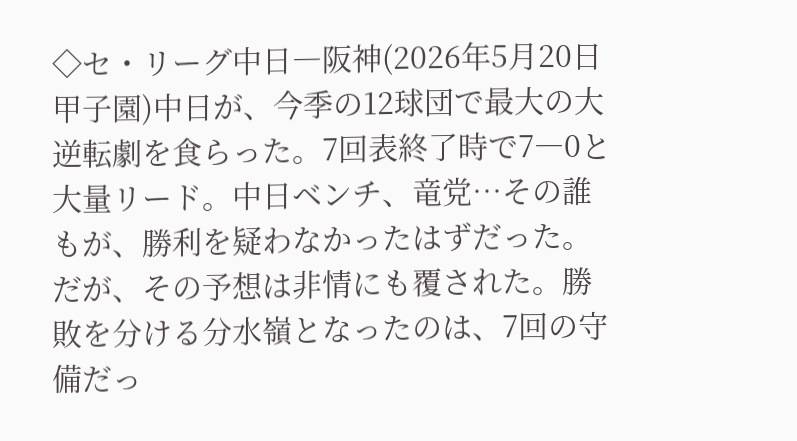◇セ・リーグ中日―阪神(2026年5月20日甲子園)中日が、今季の12球団で最大の大逆転劇を食らった。7回表終了時で7―0と大量リード。中日ベンチ、竜党…その誰もが、勝利を疑わなかったはずだった。だが、その予想は非情にも覆された。勝敗を分ける分水嶺となったのは、7回の守備だっ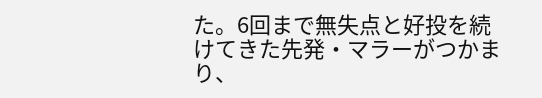た。6回まで無失点と好投を続けてきた先発・マラーがつかまり、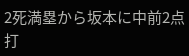2死満塁から坂本に中前2点打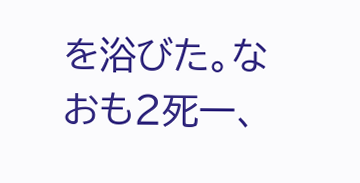を浴びた。なおも2死一、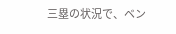三塁の状況で、ベン